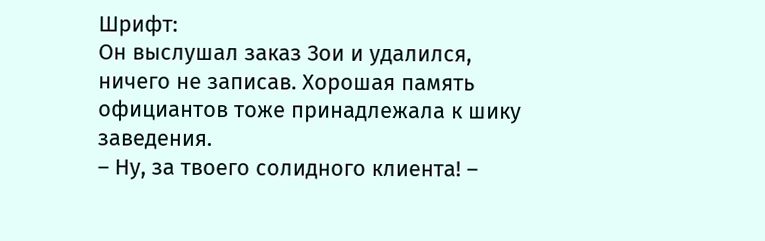Шрифт:
Он выслушал заказ Зои и удалился, ничего не записав. Хорошая память официантов тоже принадлежала к шику заведения.
– Ну, за твоего солидного клиента! –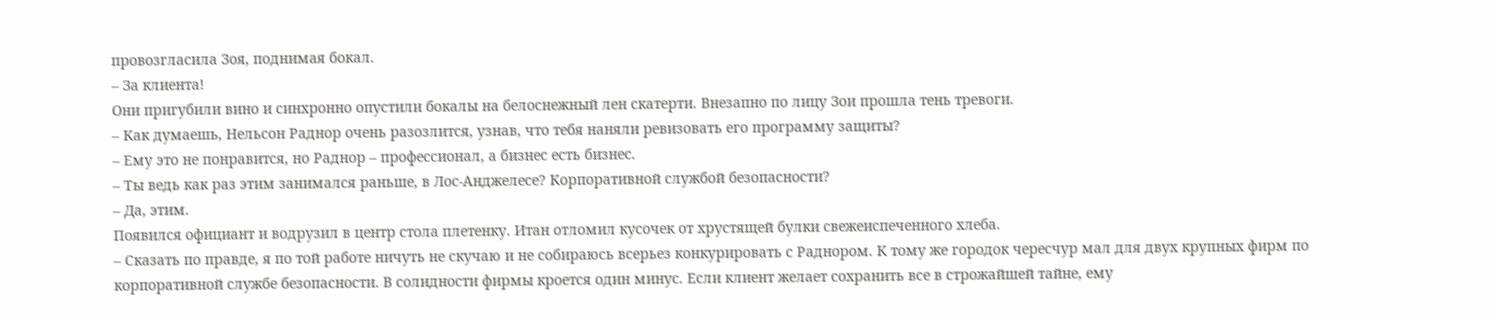провозгласила Зоя, поднимая бокал.
– За клиента!
Они пригубили вино и синхронно опустили бокалы на белоснежный лен скатерти. Внезапно по лицу Зои прошла тень тревоги.
– Как думаешь, Нельсон Раднор очень разозлится, узнав, что тебя наняли ревизовать его программу защиты?
– Ему это не понравится, но Раднор – профессионал, а бизнес есть бизнес.
– Ты ведь как раз этим занимался раньше, в Лос-Анджелесе? Корпоративной службой безопасности?
– Да, этим.
Появился официант и водрузил в центр стола плетенку. Итан отломил кусочек от хрустящей булки свежеиспеченного хлеба.
– Сказать по правде, я по той работе ничуть не скучаю и не собираюсь всерьез конкурировать с Раднором. К тому же городок чересчур мал для двух крупных фирм по корпоративной службе безопасности. В солидности фирмы кроется один минус. Если клиент желает сохранить все в строжайшей тайне, ему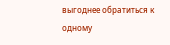выгоднее обратиться к одному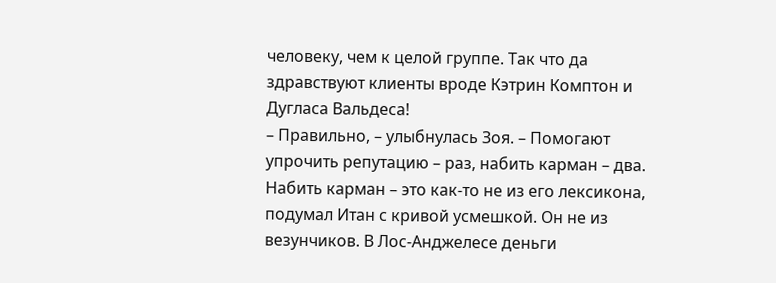человеку, чем к целой группе. Так что да здравствуют клиенты вроде Кэтрин Комптон и Дугласа Вальдеса!
– Правильно, – улыбнулась Зоя. – Помогают упрочить репутацию – раз, набить карман – два.
Набить карман – это как-то не из его лексикона, подумал Итан с кривой усмешкой. Он не из везунчиков. В Лос-Анджелесе деньги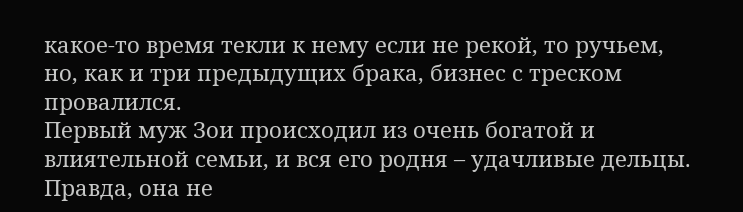какое-то время текли к нему если не рекой, то ручьем, но, как и три предыдущих брака, бизнес с треском провалился.
Первый муж Зои происходил из очень богатой и влиятельной семьи, и вся его родня – удачливые дельцы. Правда, она не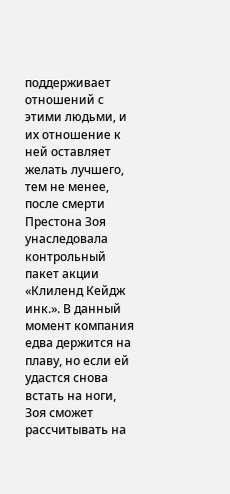поддерживает отношений с этими людьми, и их отношение к ней оставляет желать лучшего, тем не менее, после смерти Престона Зоя унаследовала контрольный пакет акции «Клиленд Кейдж инк.». В данный момент компания едва держится на плаву, но если ей удастся снова встать на ноги, Зоя сможет рассчитывать на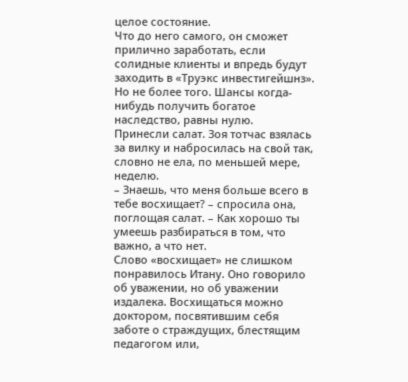целое состояние.
Что до него самого, он сможет прилично заработать, если солидные клиенты и впредь будут заходить в «Труэкс инвестигейшнз». Но не более того. Шансы когда-нибудь получить богатое наследство, равны нулю.
Принесли салат. Зоя тотчас взялась за вилку и набросилась на свой так, словно не ела, по меньшей мере, неделю.
– Знаешь, что меня больше всего в тебе восхищает? – спросила она, поглощая салат. – Как хорошо ты умеешь разбираться в том, что важно, а что нет.
Слово «восхищает» не слишком понравилось Итану. Оно говорило об уважении, но об уважении издалека. Восхищаться можно доктором, посвятившим себя заботе о страждущих, блестящим педагогом или,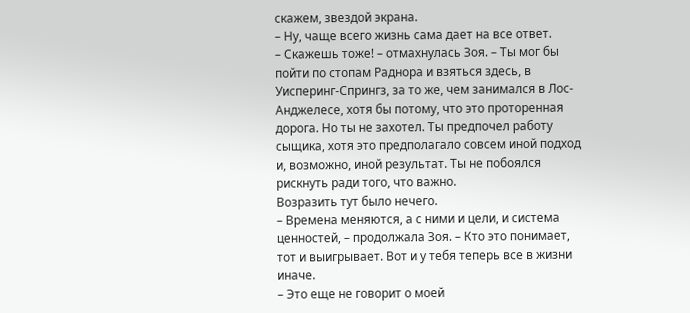скажем, звездой экрана.
– Ну, чаще всего жизнь сама дает на все ответ.
– Скажешь тоже! – отмахнулась Зоя. – Ты мог бы пойти по стопам Раднора и взяться здесь, в Уисперинг-Спрингз, за то же, чем занимался в Лос-Анджелесе, хотя бы потому, что это проторенная дорога. Но ты не захотел. Ты предпочел работу сыщика, хотя это предполагало совсем иной подход и, возможно, иной результат. Ты не побоялся рискнуть ради того, что важно.
Возразить тут было нечего.
– Времена меняются, а с ними и цели, и система ценностей, – продолжала Зоя. – Кто это понимает, тот и выигрывает. Вот и у тебя теперь все в жизни иначе.
– Это еще не говорит о моей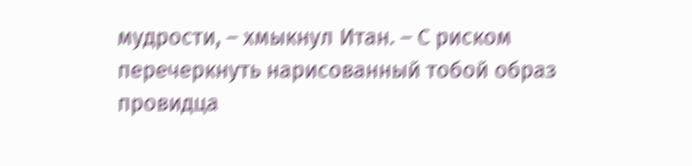мудрости, – хмыкнул Итан. – С риском перечеркнуть нарисованный тобой образ провидца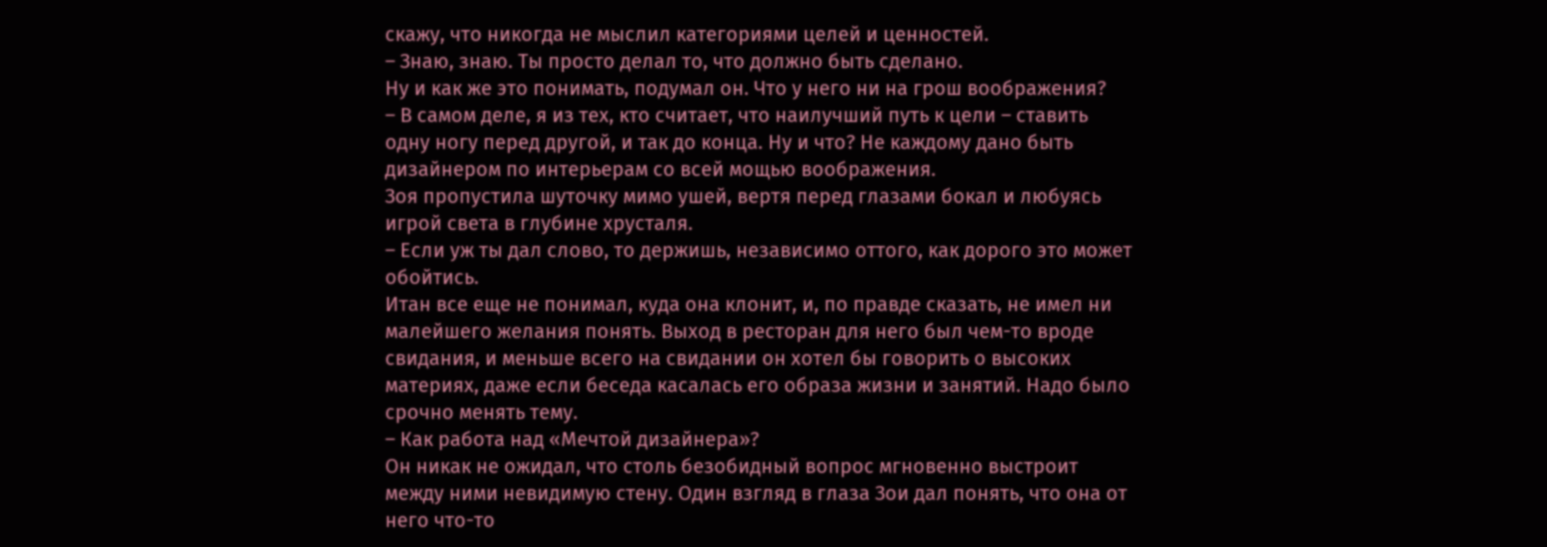скажу, что никогда не мыслил категориями целей и ценностей.
– Знаю, знаю. Ты просто делал то, что должно быть сделано.
Ну и как же это понимать, подумал он. Что у него ни на грош воображения?
– В самом деле, я из тех, кто считает, что наилучший путь к цели – ставить одну ногу перед другой, и так до конца. Ну и что? Не каждому дано быть дизайнером по интерьерам со всей мощью воображения.
Зоя пропустила шуточку мимо ушей, вертя перед глазами бокал и любуясь игрой света в глубине хрусталя.
– Если уж ты дал слово, то держишь, независимо оттого, как дорого это может обойтись.
Итан все еще не понимал, куда она клонит, и, по правде сказать, не имел ни малейшего желания понять. Выход в ресторан для него был чем-то вроде свидания, и меньше всего на свидании он хотел бы говорить о высоких материях, даже если беседа касалась его образа жизни и занятий. Надо было срочно менять тему.
– Как работа над «Мечтой дизайнера»?
Он никак не ожидал, что столь безобидный вопрос мгновенно выстроит между ними невидимую стену. Один взгляд в глаза Зои дал понять, что она от него что-то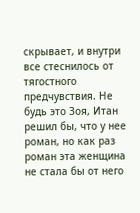скрывает, и внутри все стеснилось от тягостного предчувствия. Не будь это Зоя, Итан решил бы, что у нее роман, но как раз роман эта женщина не стала бы от него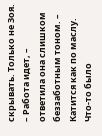скрывать. Только не Зоя.
– Работа идет, – ответила она слишком беззаботным тоном. – Катится как по маслу.
Что-то было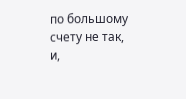по большому счету не так, и,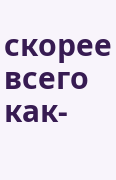скорее всего как-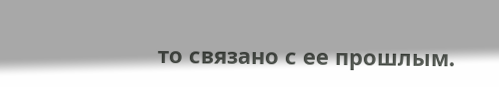то связано с ее прошлым.